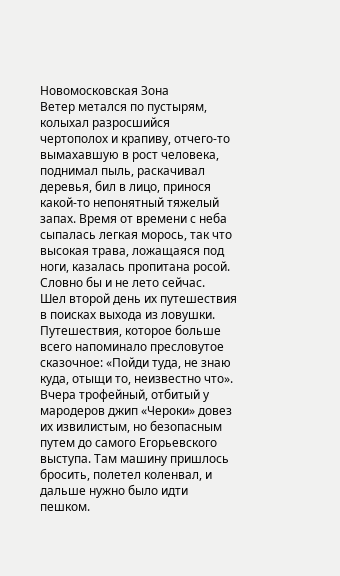Новомосковская Зона
Ветер метался по пустырям, колыхал разросшийся чертополох и крапиву, отчего-то вымахавшую в рост человека, поднимал пыль, раскачивал деревья, бил в лицо, принося какой-то непонятный тяжелый запах. Время от времени с неба сыпалась легкая морось, так что высокая трава, ложащаяся под ноги, казалась пропитана росой. Словно бы и не лето сейчас.
Шел второй день их путешествия в поисках выхода из ловушки. Путешествия, которое больше всего напоминало пресловутое сказочное: «Пойди туда, не знаю куда, отыщи то, неизвестно что».
Вчера трофейный, отбитый у мародеров джип «Чероки» довез их извилистым, но безопасным путем до самого Егорьевского выступа. Там машину пришлось бросить, полетел коленвал, и дальше нужно было идти пешком.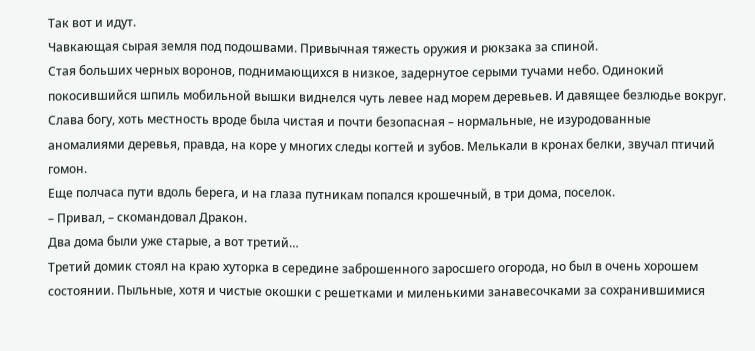Так вот и идут.
Чавкающая сырая земля под подошвами. Привычная тяжесть оружия и рюкзака за спиной.
Стая больших черных воронов, поднимающихся в низкое, задернутое серыми тучами небо. Одинокий покосившийся шпиль мобильной вышки виднелся чуть левее над морем деревьев. И давящее безлюдье вокруг. Слава богу, хоть местность вроде была чистая и почти безопасная – нормальные, не изуродованные аномалиями деревья, правда, на коре у многих следы когтей и зубов. Мелькали в кронах белки, звучал птичий гомон.
Еще полчаса пути вдоль берега, и на глаза путникам попался крошечный, в три дома, поселок.
– Привал, – скомандовал Дракон.
Два дома были уже старые, а вот третий…
Третий домик стоял на краю хуторка в середине заброшенного заросшего огорода, но был в очень хорошем состоянии. Пыльные, хотя и чистые окошки с решетками и миленькими занавесочками за сохранившимися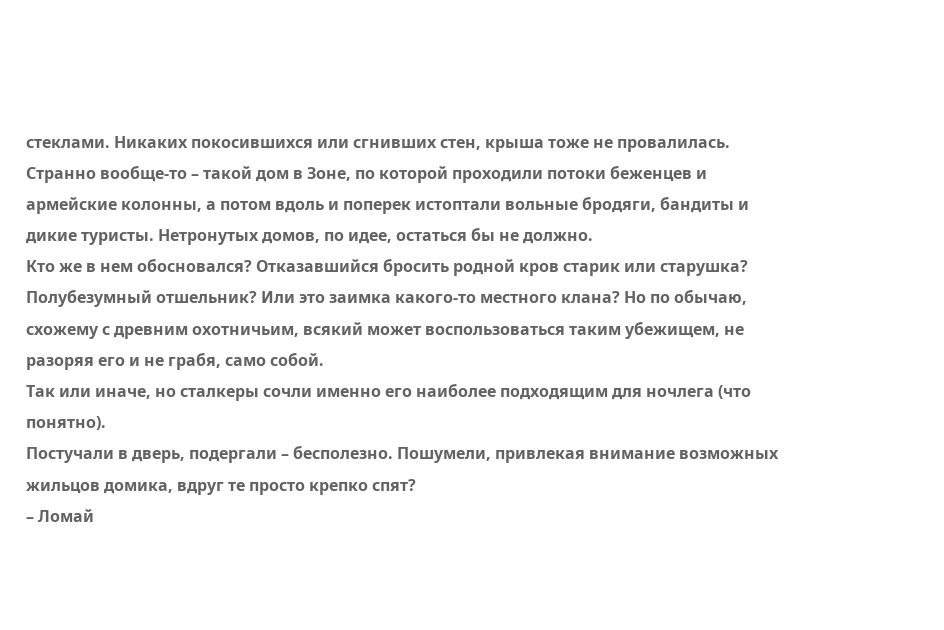стеклами. Никаких покосившихся или сгнивших стен, крыша тоже не провалилась.
Странно вообще-то – такой дом в Зоне, по которой проходили потоки беженцев и армейские колонны, а потом вдоль и поперек истоптали вольные бродяги, бандиты и дикие туристы. Нетронутых домов, по идее, остаться бы не должно.
Кто же в нем обосновался? Отказавшийся бросить родной кров старик или старушка? Полубезумный отшельник? Или это заимка какого-то местного клана? Но по обычаю, схожему с древним охотничьим, всякий может воспользоваться таким убежищем, не разоряя его и не грабя, само собой.
Так или иначе, но сталкеры сочли именно его наиболее подходящим для ночлега (что понятно).
Постучали в дверь, подергали – бесполезно. Пошумели, привлекая внимание возможных жильцов домика, вдруг те просто крепко спят?
– Ломай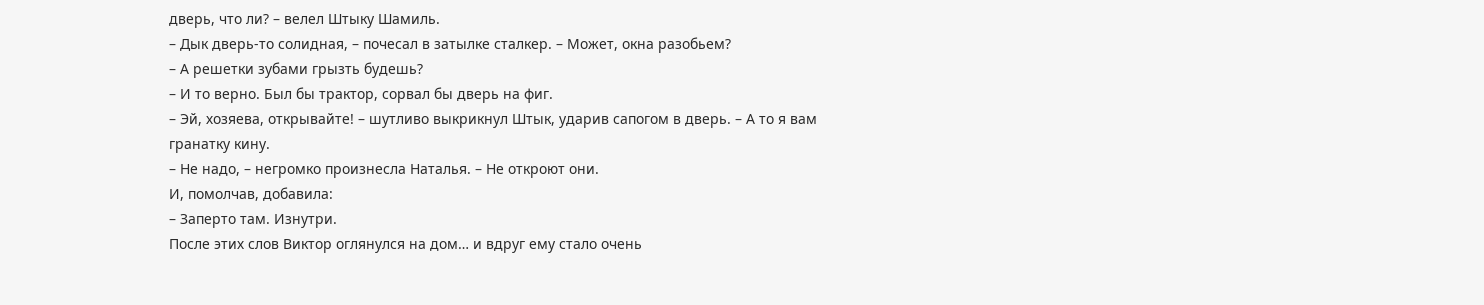дверь, что ли? – велел Штыку Шамиль.
– Дык дверь-то солидная, – почесал в затылке сталкер. – Может, окна разобьем?
– А решетки зубами грызть будешь?
– И то верно. Был бы трактор, сорвал бы дверь на фиг.
– Эй, хозяева, открывайте! – шутливо выкрикнул Штык, ударив сапогом в дверь. – А то я вам гранатку кину.
– Не надо, – негромко произнесла Наталья. – Не откроют они.
И, помолчав, добавила:
– Заперто там. Изнутри.
После этих слов Виктор оглянулся на дом… и вдруг ему стало очень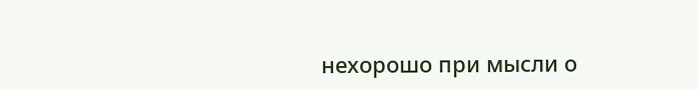нехорошо при мысли о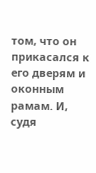том, что он прикасался к его дверям и оконным рамам. И, судя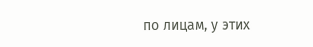по лицам, у этих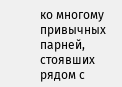ко многому привычных парней, стоявших рядом с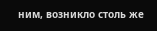ним, возникло столь же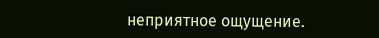неприятное ощущение.